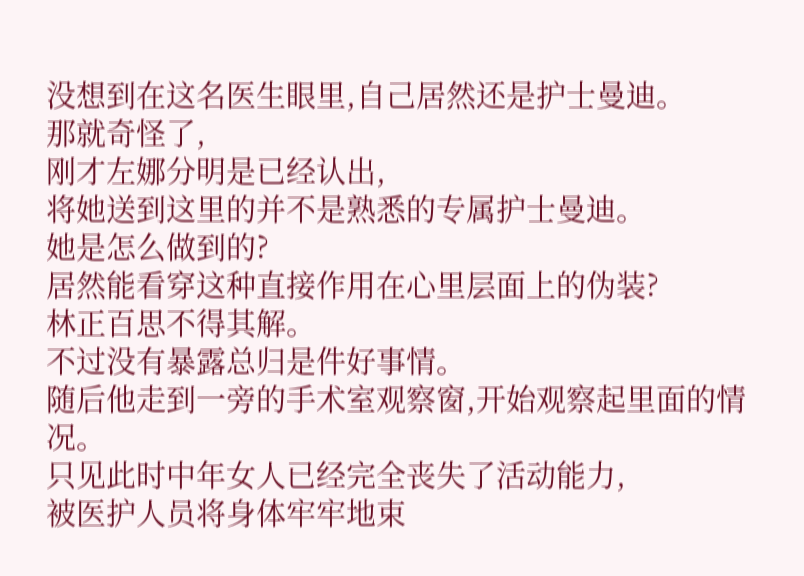没想到在这名医生眼里,自己居然还是护士曼迪。
那就奇怪了,
刚才左娜分明是已经认出,
将她送到这里的并不是熟悉的专属护士曼迪。
她是怎么做到的?
居然能看穿这种直接作用在心里层面上的伪装?
林正百思不得其解。
不过没有暴露总归是件好事情。
随后他走到一旁的手术室观察窗,开始观察起里面的情况。
只见此时中年女人已经完全丧失了活动能力,
被医护人员将身体牢牢地束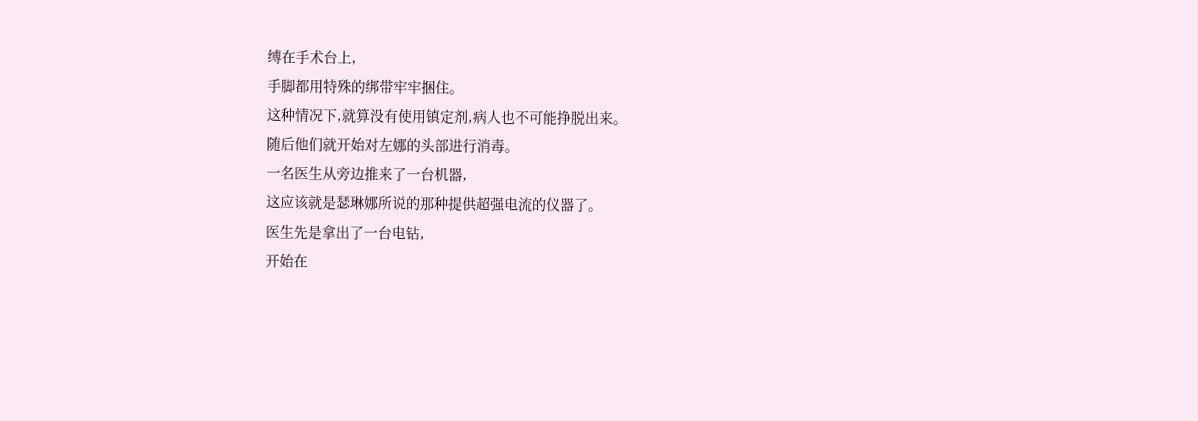缚在手术台上,
手脚都用特殊的绑带牢牢捆住。
这种情况下,就算没有使用镇定剂,病人也不可能挣脱出来。
随后他们就开始对左娜的头部进行消毒。
一名医生从旁边推来了一台机器,
这应该就是瑟琳娜所说的那种提供超强电流的仪器了。
医生先是拿出了一台电钻,
开始在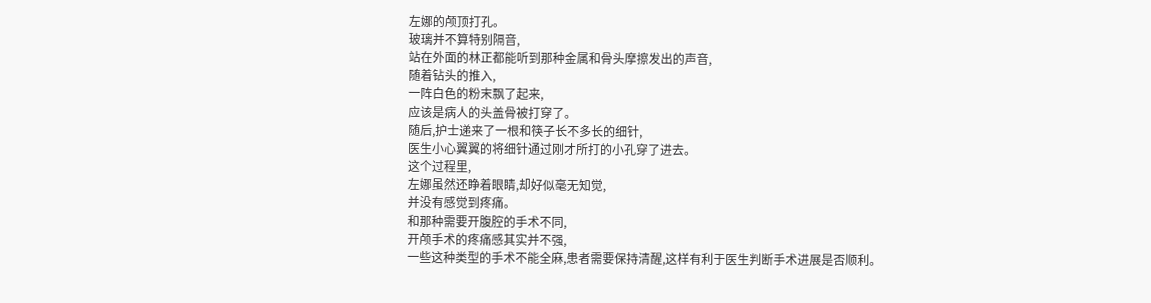左娜的颅顶打孔。
玻璃并不算特别隔音,
站在外面的林正都能听到那种金属和骨头摩擦发出的声音,
随着钻头的推入,
一阵白色的粉末飘了起来,
应该是病人的头盖骨被打穿了。
随后,护士递来了一根和筷子长不多长的细针,
医生小心翼翼的将细针通过刚才所打的小孔穿了进去。
这个过程里,
左娜虽然还睁着眼睛,却好似毫无知觉,
并没有感觉到疼痛。
和那种需要开腹腔的手术不同,
开颅手术的疼痛感其实并不强,
一些这种类型的手术不能全麻,患者需要保持清醒,这样有利于医生判断手术进展是否顺利。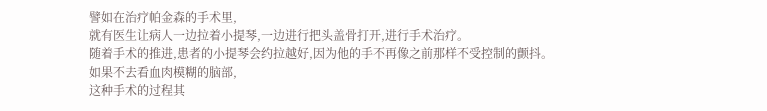譬如在治疗帕金森的手术里,
就有医生让病人一边拉着小提琴,一边进行把头盖骨打开,进行手术治疗。
随着手术的推进,患者的小提琴会约拉越好,因为他的手不再像之前那样不受控制的颤抖。
如果不去看血肉模糊的脑部,
这种手术的过程其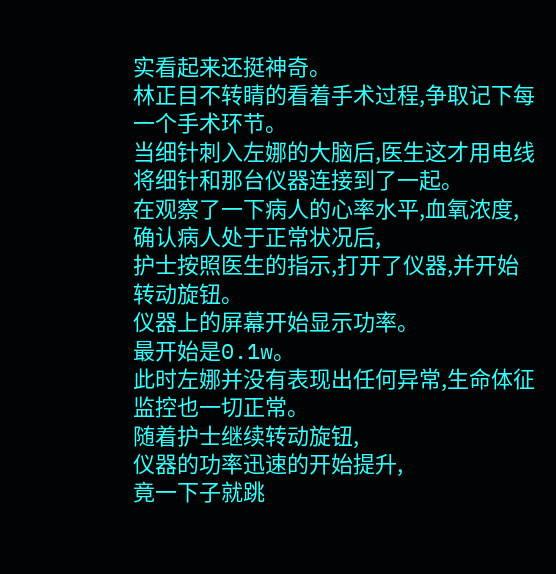实看起来还挺神奇。
林正目不转睛的看着手术过程,争取记下每一个手术环节。
当细针刺入左娜的大脑后,医生这才用电线将细针和那台仪器连接到了一起。
在观察了一下病人的心率水平,血氧浓度,确认病人处于正常状况后,
护士按照医生的指示,打开了仪器,并开始转动旋钮。
仪器上的屏幕开始显示功率。
最开始是0.1w。
此时左娜并没有表现出任何异常,生命体征监控也一切正常。
随着护士继续转动旋钮,
仪器的功率迅速的开始提升,
竟一下子就跳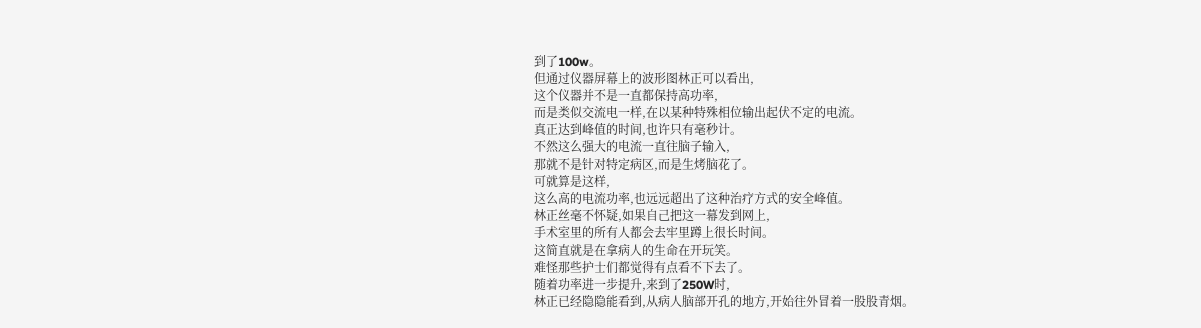到了100w。
但通过仪器屏幕上的波形图林正可以看出,
这个仪器并不是一直都保持高功率,
而是类似交流电一样,在以某种特殊相位输出起伏不定的电流。
真正达到峰值的时间,也许只有毫秒计。
不然这么强大的电流一直往脑子输入,
那就不是针对特定病区,而是生烤脑花了。
可就算是这样,
这么高的电流功率,也远远超出了这种治疗方式的安全峰值。
林正丝毫不怀疑,如果自己把这一幕发到网上,
手术室里的所有人都会去牢里蹲上很长时间。
这简直就是在拿病人的生命在开玩笑。
难怪那些护士们都觉得有点看不下去了。
随着功率进一步提升,来到了250W时,
林正已经隐隐能看到,从病人脑部开孔的地方,开始往外冒着一股股青烟。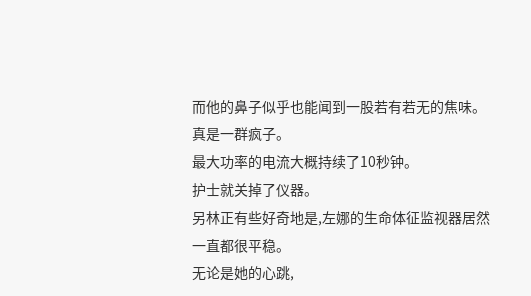而他的鼻子似乎也能闻到一股若有若无的焦味。
真是一群疯子。
最大功率的电流大概持续了10秒钟。
护士就关掉了仪器。
另林正有些好奇地是,左娜的生命体征监视器居然一直都很平稳。
无论是她的心跳,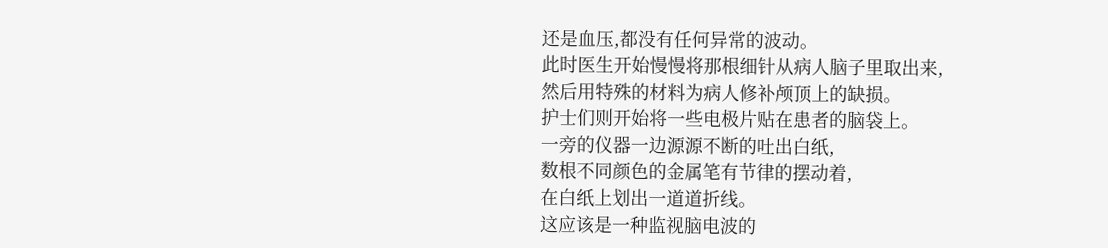还是血压,都没有任何异常的波动。
此时医生开始慢慢将那根细针从病人脑子里取出来,
然后用特殊的材料为病人修补颅顶上的缺损。
护士们则开始将一些电极片贴在患者的脑袋上。
一旁的仪器一边源源不断的吐出白纸,
数根不同颜色的金属笔有节律的摆动着,
在白纸上划出一道道折线。
这应该是一种监视脑电波的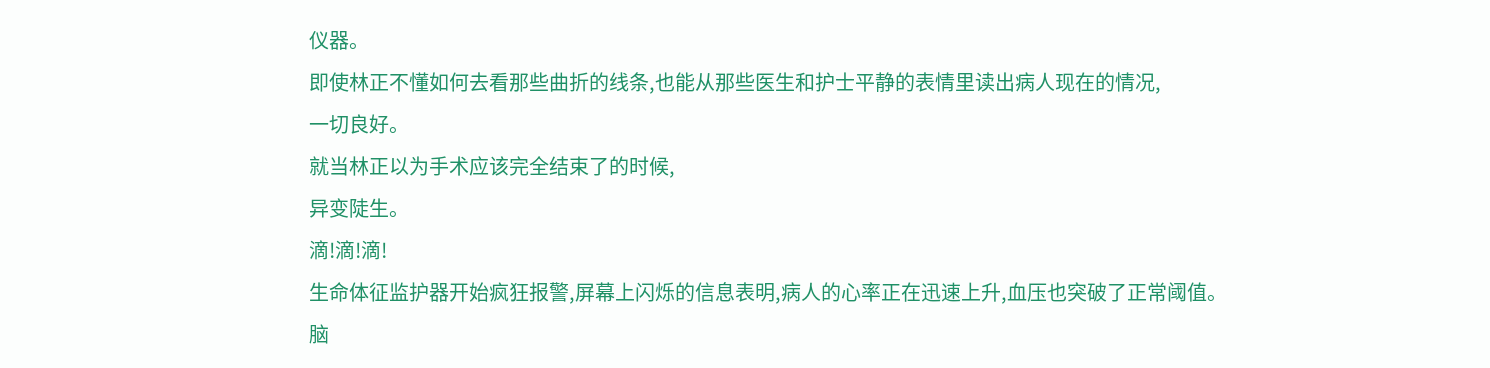仪器。
即使林正不懂如何去看那些曲折的线条,也能从那些医生和护士平静的表情里读出病人现在的情况,
一切良好。
就当林正以为手术应该完全结束了的时候,
异变陡生。
滴!滴!滴!
生命体征监护器开始疯狂报警,屏幕上闪烁的信息表明,病人的心率正在迅速上升,血压也突破了正常阈值。
脑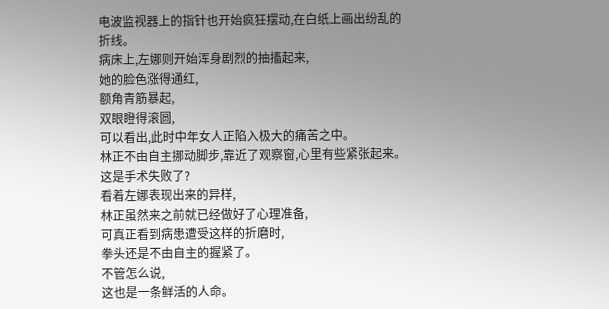电波监视器上的指针也开始疯狂摆动,在白纸上画出纷乱的折线。
病床上,左娜则开始浑身剧烈的抽搐起来,
她的脸色涨得通红,
额角青筋暴起,
双眼瞪得滚圆,
可以看出,此时中年女人正陷入极大的痛苦之中。
林正不由自主挪动脚步,靠近了观察窗,心里有些紧张起来。
这是手术失败了?
看着左娜表现出来的异样,
林正虽然来之前就已经做好了心理准备,
可真正看到病患遭受这样的折磨时,
拳头还是不由自主的握紧了。
不管怎么说,
这也是一条鲜活的人命。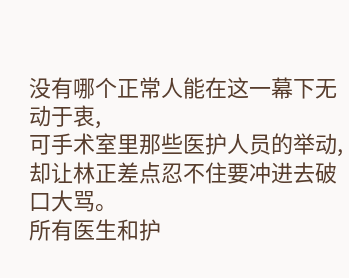没有哪个正常人能在这一幕下无动于衷,
可手术室里那些医护人员的举动,却让林正差点忍不住要冲进去破口大骂。
所有医生和护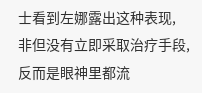士看到左娜露出这种表现,
非但没有立即采取治疗手段,
反而是眼神里都流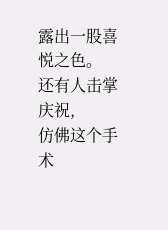露出一股喜悦之色。
还有人击掌庆祝,
仿佛这个手术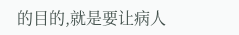的目的,就是要让病人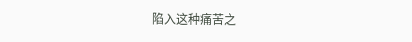陷入这种痛苦之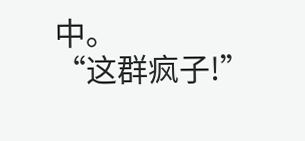中。
“这群疯子!”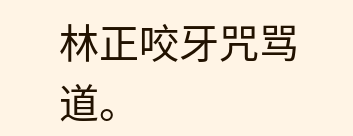林正咬牙咒骂道。